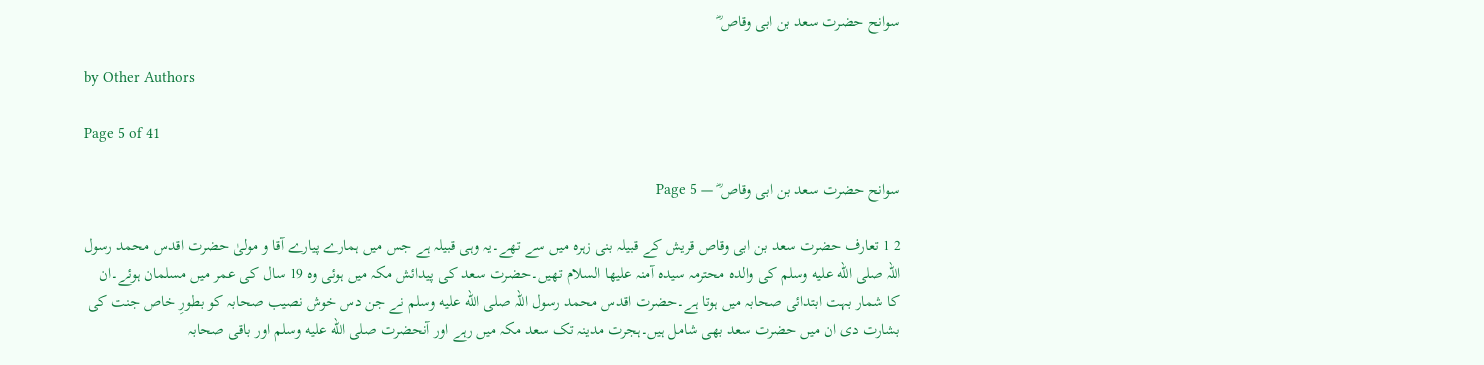سوانح حضرت سعد بن ابی وقاص ؓ

by Other Authors

Page 5 of 41

سوانح حضرت سعد بن ابی وقاص ؓ — Page 5

2 1 تعارف حضرت سعد بن ابی وقاص قریش کے قبیلہ بنی زہرہ میں سے تھے۔یہ وہی قبیلہ ہے جس میں ہمارے پیارے آقا و مولیٰ حضرت اقدس محمد رسول اللہ صلى الله عليه وسلم کی والدہ محترمہ سیدہ آمنہ علیھا السلام تھیں۔حضرت سعد کی پیدائش مکہ میں ہوئی وہ 19 سال کی عمر میں مسلمان ہوئے۔ان کا شمار بہت ابتدائی صحابہ میں ہوتا ہے۔حضرت اقدس محمد رسول اللہ صلى الله عليه وسلم نے جن دس خوش نصیب صحابہ کو بطورِ خاص جنت کی بشارت دی ان میں حضرت سعد بھی شامل ہیں۔ہجرت مدینہ تک سعد مکہ میں رہے اور آنحضرت صلى الله عليه وسلم اور باقی صحابہ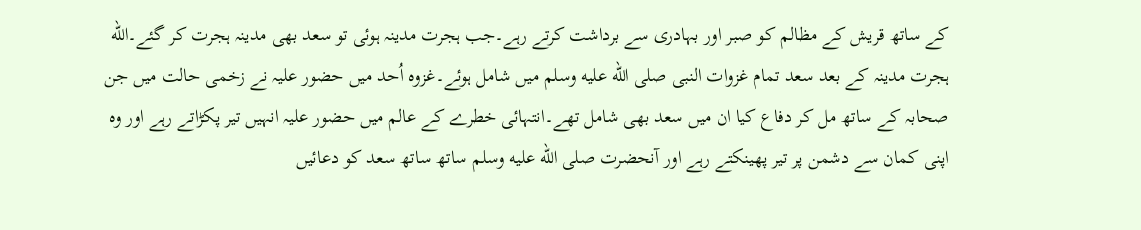کے ساتھ قریش کے مظالم کو صبر اور بہادری سے برداشت کرتے رہے۔جب ہجرت مدینہ ہوئی تو سعد بھی مدینہ ہجرت کر گئے۔الله ہجرت مدینہ کے بعد سعد تمام غزوات النبی صلى الله عليه وسلم میں شامل ہوئے۔غزوہ اُحد میں حضور علیہ نے زخمی حالت میں جن صحابہ کے ساتھ مل کر دفاع کیا ان میں سعد بھی شامل تھے۔انتہائی خطرے کے عالم میں حضور علیہ انہیں تیر پکڑاتے رہے اور وہ اپنی کمان سے دشمن پر تیر پھینکتے رہے اور آنحضرت صلى الله عليه وسلم ساتھ ساتھ سعد کو دعائیں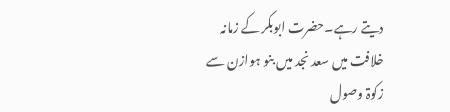دیتے رہے۔حضرت ابوبکر کے زمانہ خلافت میں سعد نجد میں بنو ہوازن سے زکوۃ وصول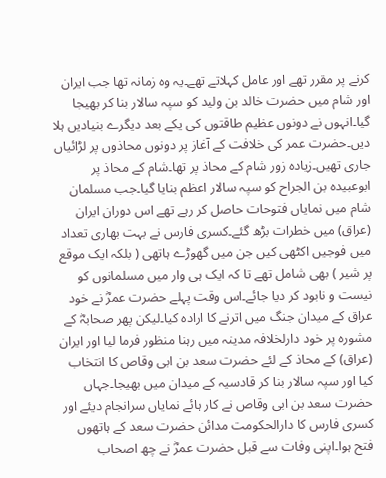کرنے پر مقرر تھے اور عامل کہلاتے تھے۔یہ وہ زمانہ تھا جب ایران اور شام میں حضرت خالد بن ولید کو سپہ سالار بنا کر بھیجا گیا۔انہوں نے دونوں عظیم طاقتوں کی یکے بعد دیگرے بنیادیں ہلا دیں۔حضرت عمر کی خلافت کے آغاز پر دونوں محاذوں پر لڑائیاں جاری تھیں۔زیادہ زور شام کے محاذ پر تھا۔شام کے محاذ پر ابوعبیدہ بن الجراح کو سپہ سالار اعظم بنایا گیا۔جب مسلمان شام میں نمایاں فتوحات حاصل کر رہے تھے اس دوران ایران (عراق) میں خطرات بڑھ گئے۔کسری فارس نے بہت بھاری تعداد میں فوجیں اکٹھی کیں جن میں گھوڑے ہاتھی ( بلکہ ایک موقع پر شیر ) بھی شامل تھے تا کہ ایک ہی وار میں مسلمانوں کو نیست و نابود کر دیا جائے۔اس وقت پہلے حضرت عمرؓ نے خود عراق کے میدان جنگ میں اترنے کا ارادہ کیا۔لیکن پھر صحابہؓ کے مشورہ پر خود دارلخلافہ مدینہ میں رہنا منظور فرما لیا اور ایران (عراق) کے محاذ کے لئے حضرت سعد بن ابی وقاص کا انتخاب کیا اور سپہ سالار بنا کر قادسیہ کے میدان میں بھیجا۔جہاں حضرت سعد بن ابی وقاص نے کار ہائے نمایاں سرانجام دیئے اور کسری فارس کا دارالحکومت مدائن حضرت سعد کے ہاتھوں فتح ہوا۔اپنی وفات سے قبل حضرت عمرؓ نے چھ اصحاب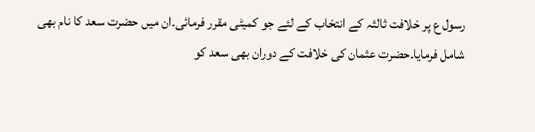رسول ع پر خلافت ثالثہ کے انتخاب کے لئے جو کمیٹی مقرر فرمائی۔ان میں حضرت سعد کا نام بھی شامل فرمایا۔حضرت عثمان کی خلافت کے دوران بھی سعد کو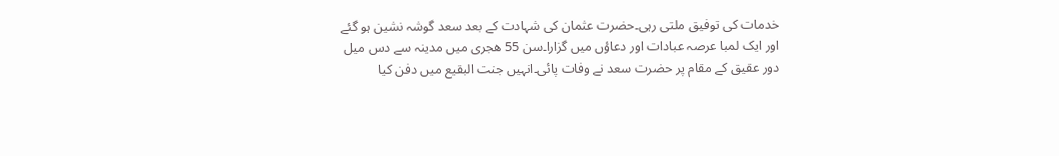خدمات کی توفیق ملتی رہی۔حضرت عثمان کی شہادت کے بعد سعد گوشہ نشین ہو گئے اور ایک لمبا عرصہ عبادات اور دعاؤں میں گزارا۔سن 55 ھجری میں مدینہ سے دس میل دور عقیق کے مقام پر حضرت سعد نے وفات پائی۔انہیں جنت البقیع میں دفن کیا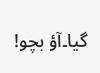گیا۔آؤ بچو!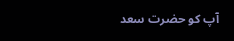آپ کو حضرت سعد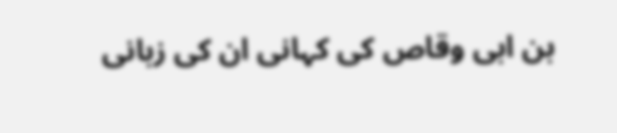بن ابی وقاص کی کہانی ان کی زبانی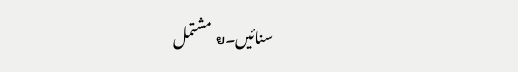سنائیں۔ย مشتمل